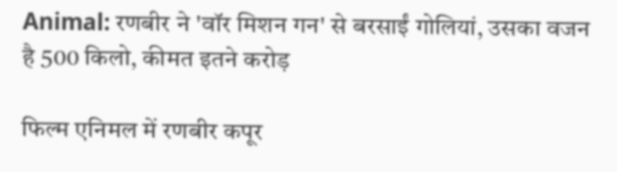Animal: रणबीर ने 'वॉर मिशन गन' से बरसाईं गोल‍ियां, उसका वजन है 500 किलो, कीमत इतने करोड़

फिल्म एनिमल में रणबीर कपूर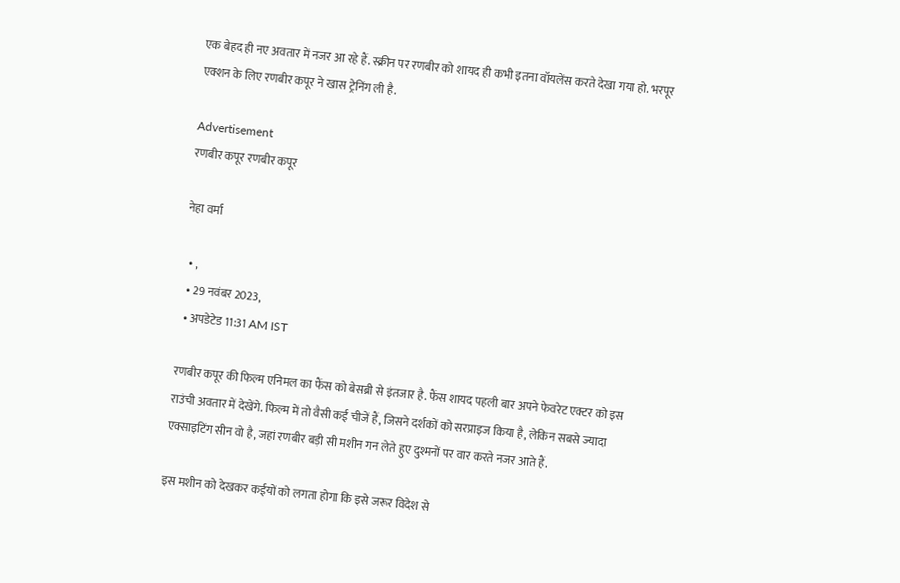एक बेहद ही नए अवतार में नजर आ रहे हैं. स्क्रीन पर रणबीर को शायद ही कभी इतना वॉयलेंस करते देखा गया हो. भरपूर एक्शन के लिए रणबीर कपूर ने खास ट्रेनिंग ली है.

Advertisement
रणबीर कपूर रणबीर कपूर

नेहा वर्मा

  • ,
  • 29 नवंबर 2023,
  • अपडेटेड 11:31 AM IST

रणबीर कपूर की फिल्म एनिमल का फैंस को बेसब्री से इंतजार है. फैंस शायद पहली बार अपने फेवरेट एक्टर को इस राउंची अवतार में देखेंगे. फिल्म में तो वैसी कई चीजें हैं, जिसने दर्शकों को सरप्राइज किया है, लेकिन सबसे ज्यादा एक्साइटिंग सीन वो है, जहां रणबीर बड़ी सी मशीन गन लेते हुए दुश्मनों पर वार करते नजर आते हैं.

इस मशीन को देखकर कईयों को लगता होगा कि इसे जरूर विदेश से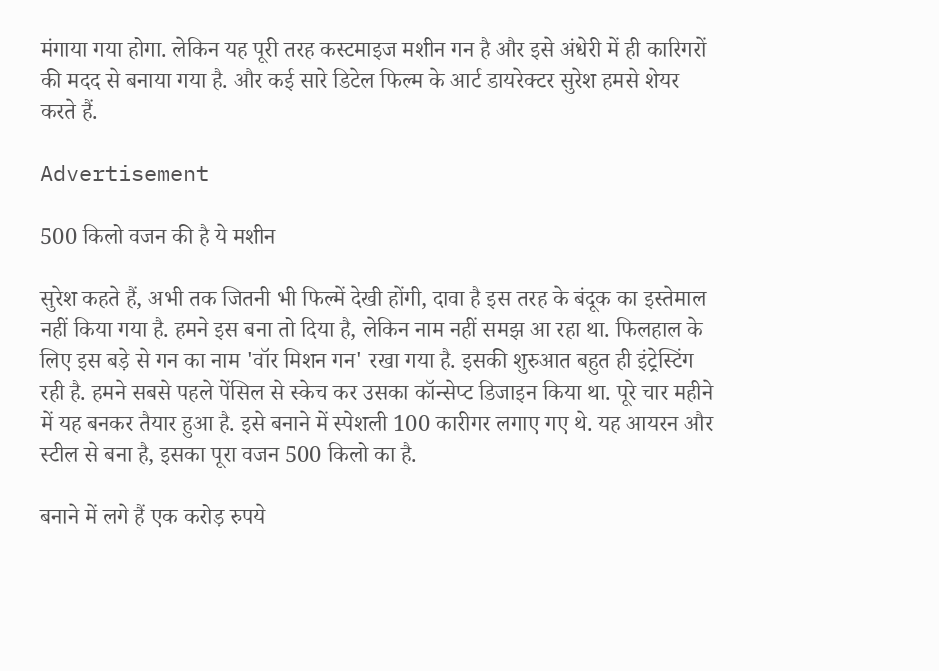मंगाया गया होगा. लेकिन यह पूरी तरह कस्टमाइज मशीन गन है और इसे अंधेरी में ही कारिगरों की मदद से बनाया गया है. और कई सारे डिटेल फिल्म के आर्ट डायरेक्टर सुरेश हमसे शेयर करते हैं.

Advertisement

500 किलो वजन की है ये मशीन

सुरेश कहते हैं, अभी तक जितनी भी फिल्में देखी होंगी, दावा है इस तरह के बंदूक का इस्तेमाल नहीं किया गया है. हमने इस बना तो दिया है, लेकिन नाम नहीं समझ आ रहा था. फिलहाल के लिए इस बड़े से गन का नाम 'वॉर मिशन गन' रखा गया है. इसकी शुरुआत बहुत ही इंट्रेस्टिंग रही है. हमने सबसे पहले पेंसिल से स्केच कर उसका कॉन्सेप्ट डिजाइन किया था. पूरे चार महीने में यह बनकर तैयार हुआ है. इसे बनाने में स्पेशली 100 कारीगर लगाए गए थे. यह आयरन और स्टील से बना है, इसका पूरा वजन 500 किलो का है.

बनाने में लगे हैं एक करोड़ रुपये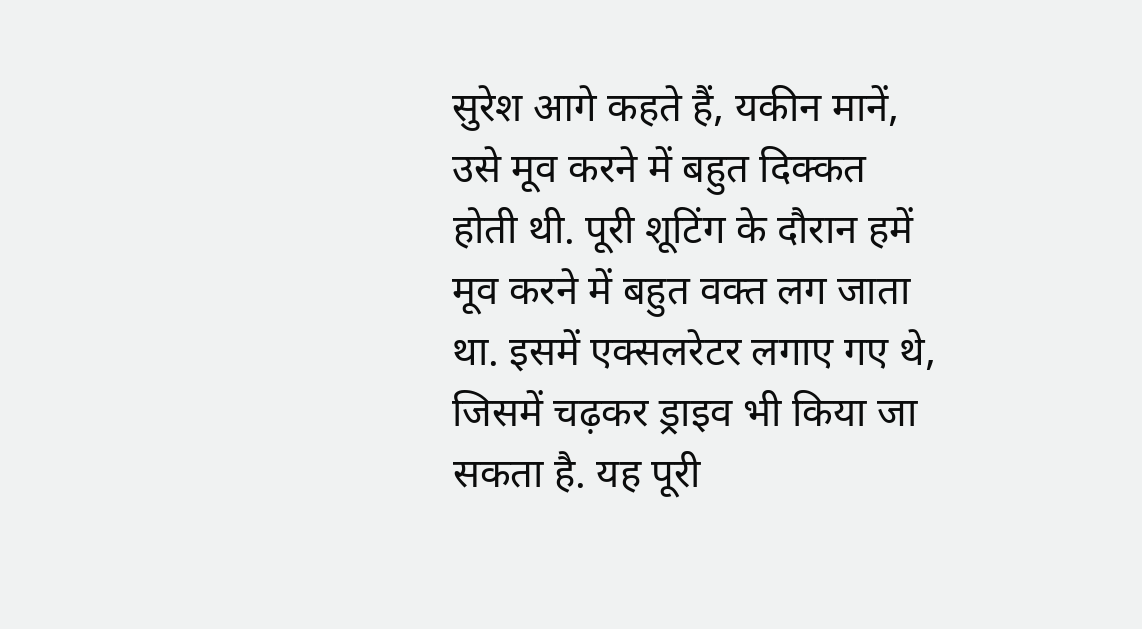सुरेश आगे कहते हैं, यकीन मानें, उसे मूव करने में बहुत दिक्कत होती थी. पूरी शूटिंग के दौरान हमें मूव करने में बहुत वक्त लग जाता था. इसमें एक्सलरेटर लगाए गए थे, जिसमें चढ़कर ड्राइव भी किया जा सकता है. यह पूरी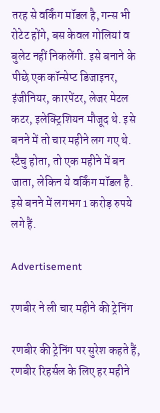तरह से वर्किंग मॉडल है, गन्स भी रोटेट होंगे, बस केवल गोलियां व बुलेट नहीं निकलेंगी. इसे बनाने के पीछे एक कॉन्सेप्ट डिजाइनर, इंजीनियर, कारपेंटर, लेजर मेटल कटर, इलेक्ट्रिशियन मौजूद थे. इसे बनने में तो चार महीने लग गए थे. स्टैचु होता, तो एक महीने में बन जाता, लेकिन ये वर्किंग मॉडल है. इसे बनने में लगभग 1 करोड़ रुपये लगे हैं.

Advertisement

रणबीर ने ली चार महीने की ट्रेनिंग

रणबीर की ट्रेनिंग पर सुरेश कहते हैं, रणबीर रिहर्सल के लिए हर महीने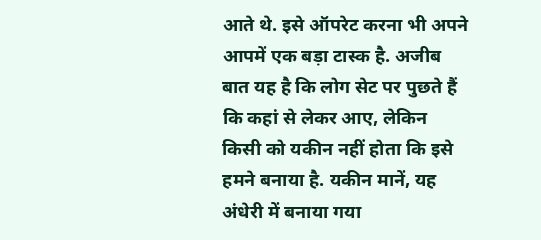आते थे. इसे ऑपरेट करना भी अपने आपमें एक बड़ा टास्क है. अजीब बात यह है कि लोग सेट पर पुछते हैं कि कहां से लेकर आए, लेकिन किसी को यकीन नहीं होता कि इसे हमने बनाया है. यकीन मानें, यह अंधेरी में बनाया गया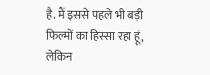है. मैं इससे पहले भी बड़ी फिल्मों का हिस्सा रहा हूं, लेकिन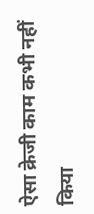ऐसा क्रेजी काम कभी नहीं किया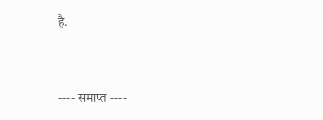है.


---- समाप्त ----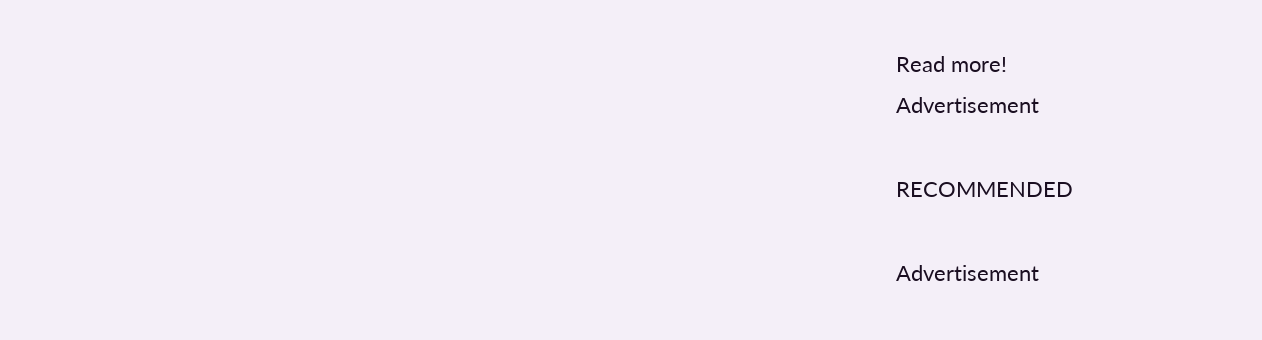Read more!
Advertisement

RECOMMENDED

Advertisement